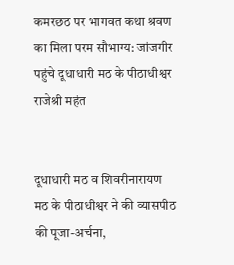कमरछठ पर भागवत कथा श्रवण का मिला परम सौभाग्य: जांजगीर पहुंचे दूधाधारी मठ के पीठाधीश्वर राजेश्री महंत


दूधाधारी मठ व शिवरीनारायण मठ के पीठाधीश्वर ने की व्यासपीठ की पूजा-अर्चना,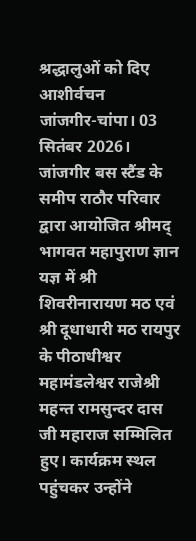श्रद्धालुओं को दिए आशीर्वचन
जांजगीर-चांपा। 03 सितंबर 2026। जांजगीर बस स्टैंड के समीप राठौर परिवार द्वारा आयोजित श्रीमद् भागवत महापुराण ज्ञान यज्ञ में श्री शिवरीनारायण मठ एवं श्री दूधाधारी मठ रायपुर के पीठाधीश्वर महामंडलेश्वर राजेश्री महन्त रामसुन्दर दास जी महाराज सम्मिलित हुए। कार्यक्रम स्थल पहुंचकर उन्होंने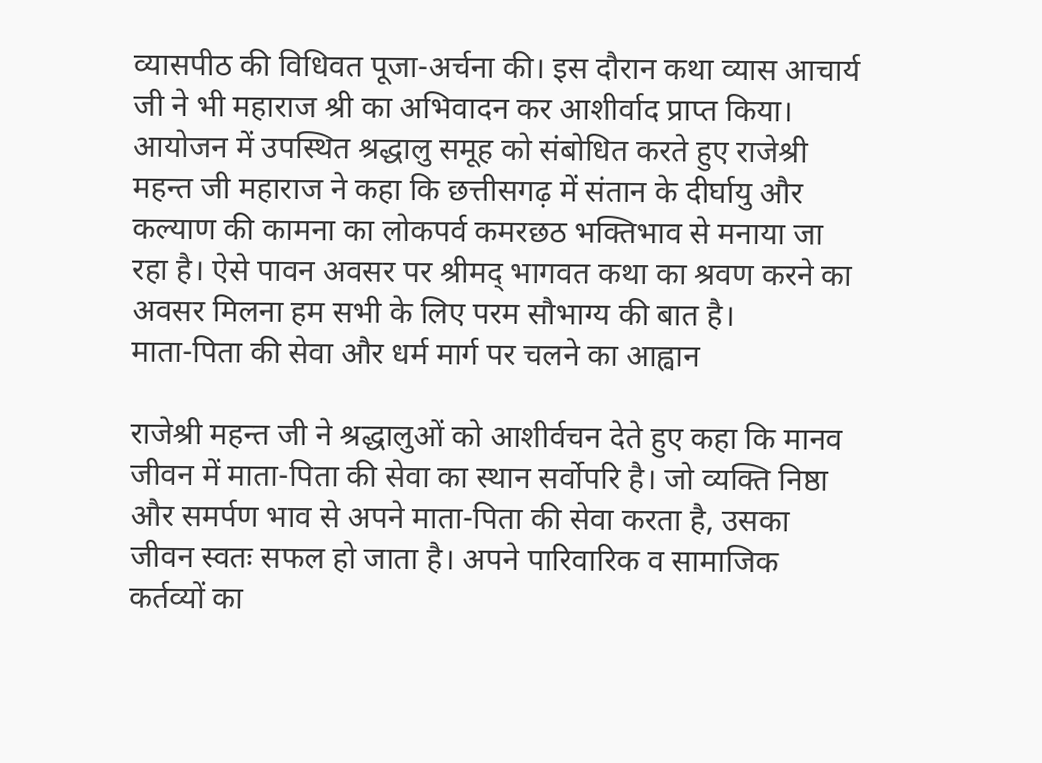व्यासपीठ की विधिवत पूजा-अर्चना की। इस दौरान कथा व्यास आचार्य जी ने भी महाराज श्री का अभिवादन कर आशीर्वाद प्राप्त किया। आयोजन में उपस्थित श्रद्धालु समूह को संबोधित करते हुए राजेश्री महन्त जी महाराज ने कहा कि छत्तीसगढ़ में संतान के दीर्घायु और कल्याण की कामना का लोकपर्व कमरछठ भक्तिभाव से मनाया जा रहा है। ऐसे पावन अवसर पर श्रीमद् भागवत कथा का श्रवण करने का अवसर मिलना हम सभी के लिए परम सौभाग्य की बात है।
माता-पिता की सेवा और धर्म मार्ग पर चलने का आह्वान

राजेश्री महन्त जी ने श्रद्धालुओं को आशीर्वचन देते हुए कहा कि मानव जीवन में माता-पिता की सेवा का स्थान सर्वोपरि है। जो व्यक्ति निष्ठा और समर्पण भाव से अपने माता-पिता की सेवा करता है, उसका जीवन स्वतः सफल हो जाता है। अपने पारिवारिक व सामाजिक कर्तव्यों का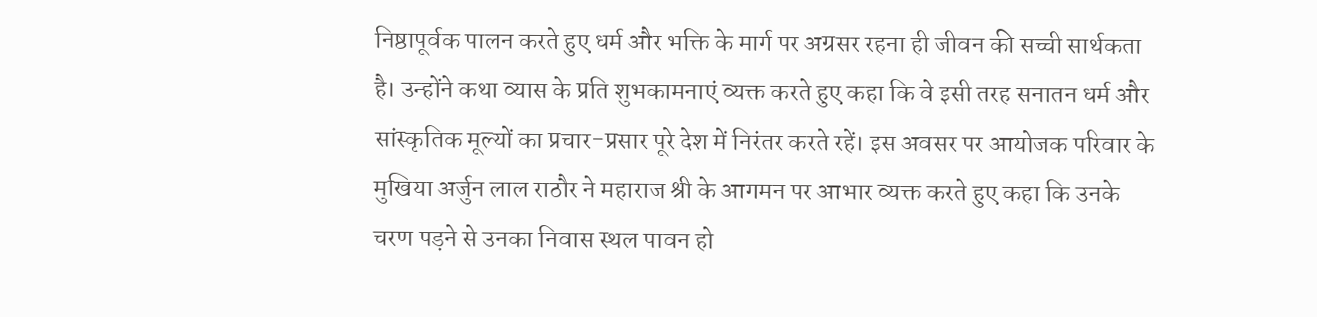निष्ठापूर्वक पालन करते हुए धर्म और भक्ति के मार्ग पर अग्रसर रहना ही जीवन की सच्ची सार्थकता है। उन्होंने कथा व्यास के प्रति शुभकामनाएं व्यक्त करते हुए कहा कि वे इसी तरह सनातन धर्म और सांस्कृतिक मूल्यों का प्रचार-प्रसार पूरे देश में निरंतर करते रहें। इस अवसर पर आयोजक परिवार के मुखिया अर्जुन लाल राठौर ने महाराज श्री के आगमन पर आभार व्यक्त करते हुए कहा कि उनके चरण पड़ने से उनका निवास स्थल पावन हो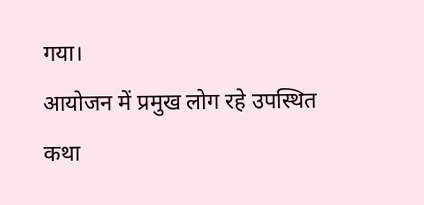गया।
आयोजन में प्रमुख लोग रहे उपस्थित
कथा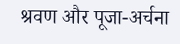श्रवण और पूजा-अर्चना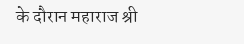के दौरान महाराज श्री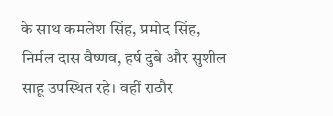के साथ कमलेश सिंह, प्रमोद सिंह, निर्मल दास वैष्णव, हर्ष दुबे और सुशील साहू उपस्थित रहे। वहीं राठौर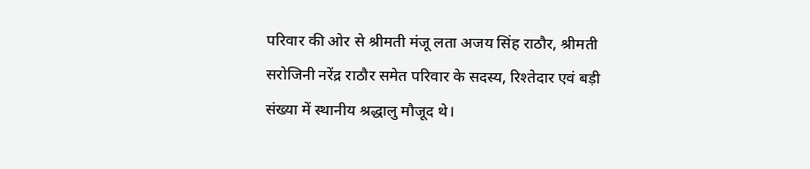परिवार की ओर से श्रीमती मंजू लता अजय सिंह राठौर, श्रीमती सरोजिनी नरेंद्र राठौर समेत परिवार के सदस्य, रिश्तेदार एवं बड़ी संख्या में स्थानीय श्रद्धालु मौजूद थे।